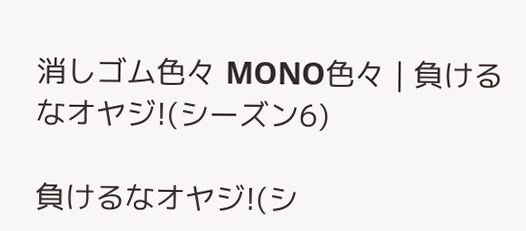消しゴム色々 MONO色々 | 負けるなオヤジ!(シーズン6)

負けるなオヤジ!(シ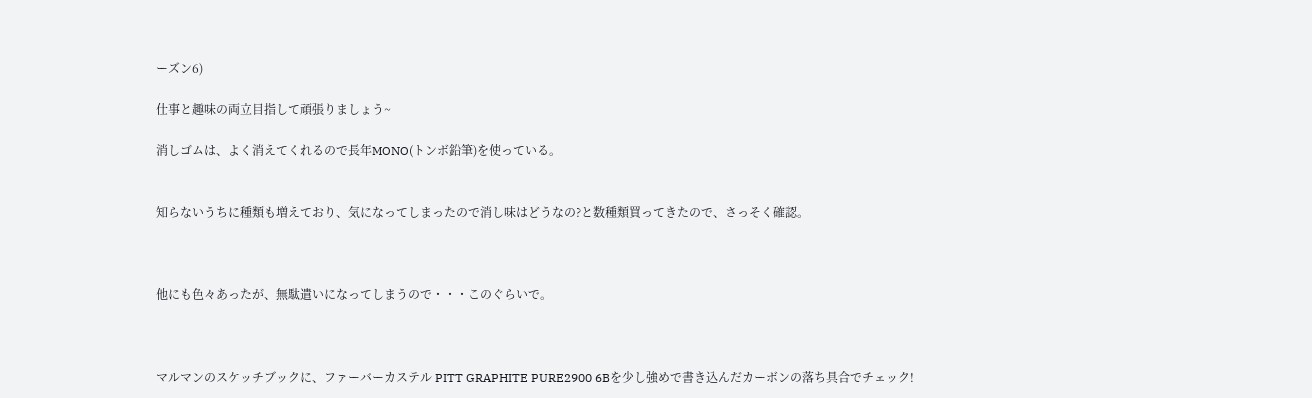ーズン6)

仕事と趣味の両立目指して頑張りましょう~

消しゴムは、よく消えてくれるので長年MONO(トンボ鉛筆)を使っている。


知らないうちに種類も増えており、気になってしまったので消し味はどうなの?と数種類買ってきたので、さっそく確認。



他にも色々あったが、無駄遣いになってしまうので・・・このぐらいで。



マルマンのスケッチブックに、ファーバーカステル PITT GRAPHITE PURE2900 6Bを少し強めで書き込んだカーボンの落ち具合でチェック!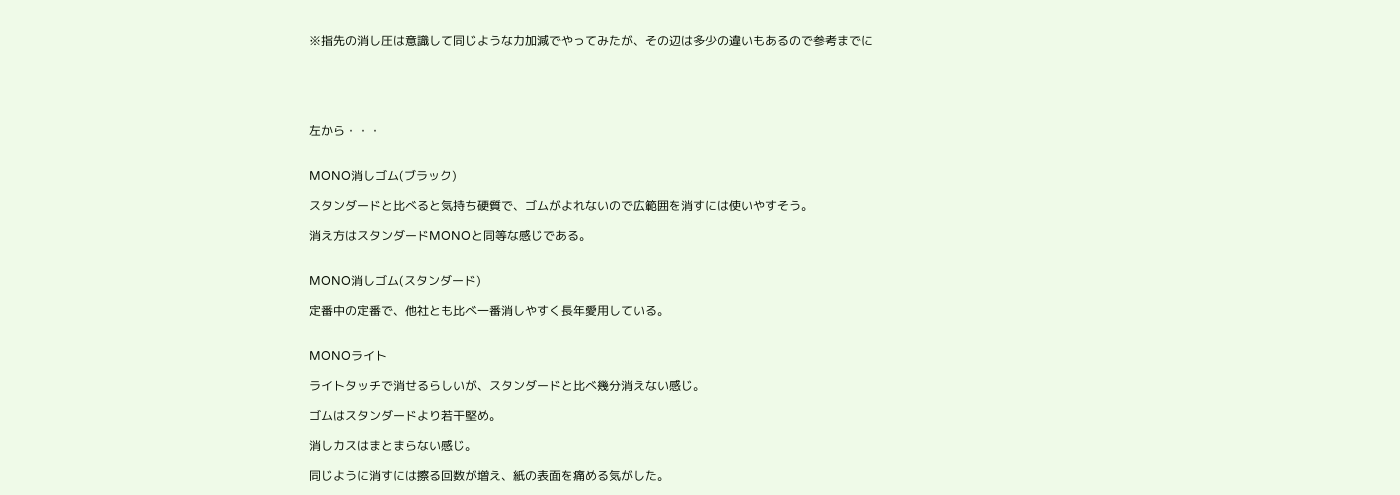※指先の消し圧は意識して同じような力加減でやってみたが、その辺は多少の違いもあるので参考までに





左から・・・


MONO消しゴム(ブラック)

スタンダードと比べると気持ち硬質で、ゴムがよれないので広範囲を消すには使いやすそう。

消え方はスタンダードMONOと同等な感じである。


MONO消しゴム(スタンダード)

定番中の定番で、他社とも比べ一番消しやすく長年愛用している。


MONOライト

ライトタッチで消せるらしいが、スタンダードと比べ幾分消えない感じ。

ゴムはスタンダードより若干堅め。

消しカスはまとまらない感じ。

同じように消すには擦る回数が増え、紙の表面を痛める気がした。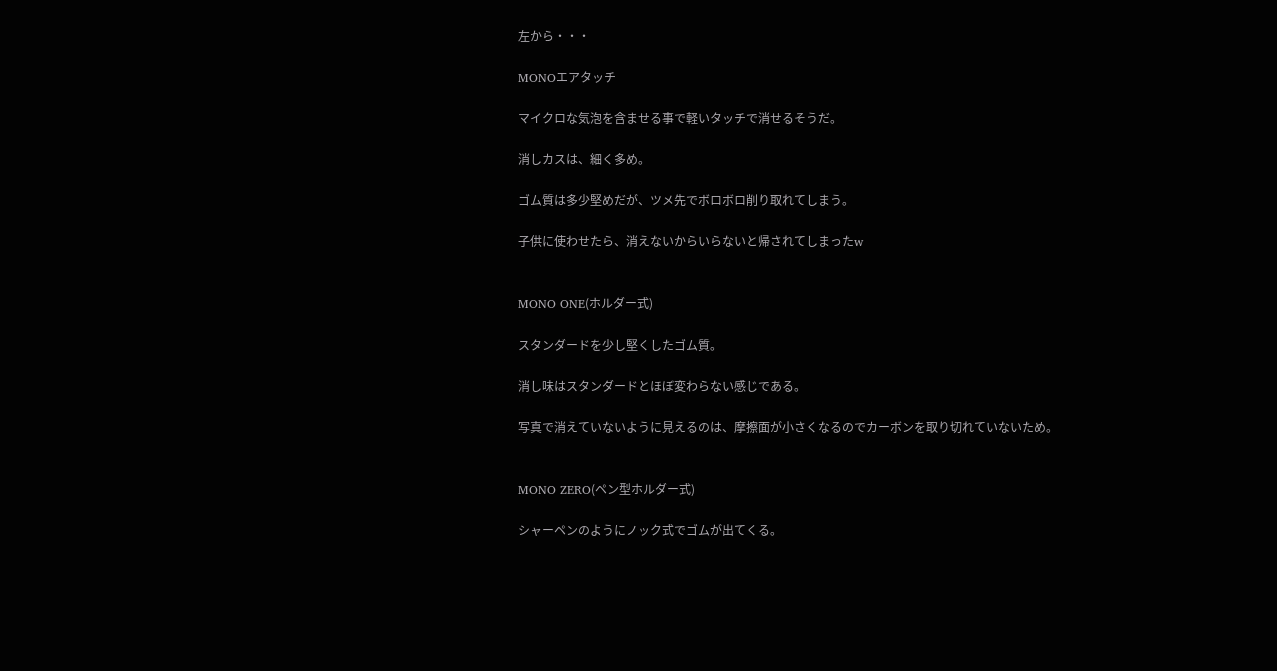左から・・・

MONOエアタッチ

マイクロな気泡を含ませる事で軽いタッチで消せるそうだ。

消しカスは、細く多め。

ゴム質は多少堅めだが、ツメ先でボロボロ削り取れてしまう。

子供に使わせたら、消えないからいらないと帰されてしまったw


MONO ONE(ホルダー式)

スタンダードを少し堅くしたゴム質。

消し味はスタンダードとほぼ変わらない感じである。

写真で消えていないように見えるのは、摩擦面が小さくなるのでカーボンを取り切れていないため。


MONO ZERO(ペン型ホルダー式)

シャーペンのようにノック式でゴムが出てくる。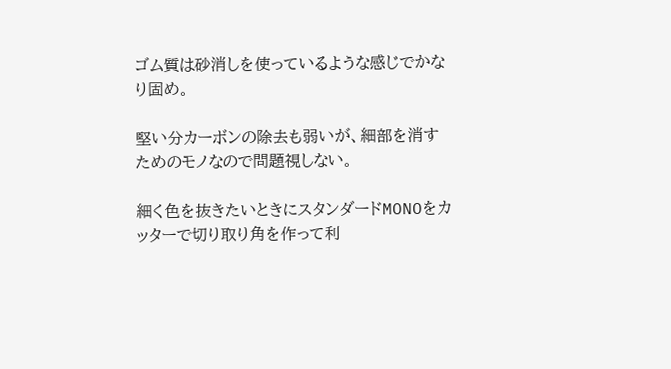ゴム質は砂消しを使っているような感じでかなり固め。

堅い分カーボンの除去も弱いが、細部を消すためのモノなので問題視しない。

細く色を抜きたいときにスタンダードMONOをカッターで切り取り角を作って利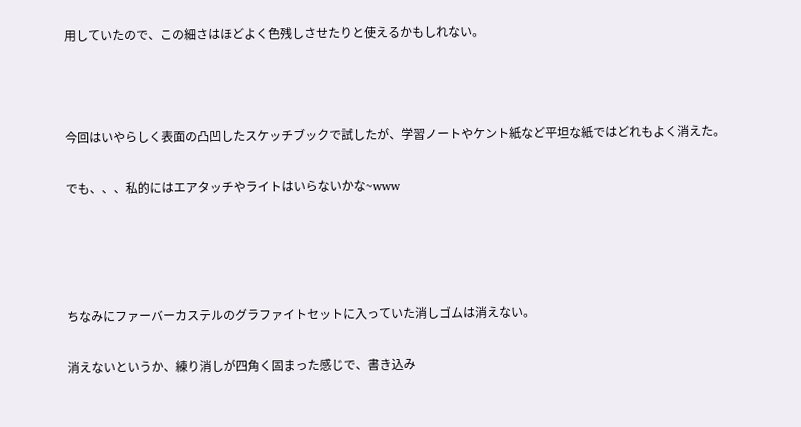用していたので、この細さはほどよく色残しさせたりと使えるかもしれない。



今回はいやらしく表面の凸凹したスケッチブックで試したが、学習ノートやケント紙など平坦な紙ではどれもよく消えた。

でも、、、私的にはエアタッチやライトはいらないかな~www




ちなみにファーバーカステルのグラファイトセットに入っていた消しゴムは消えない。

消えないというか、練り消しが四角く固まった感じで、書き込み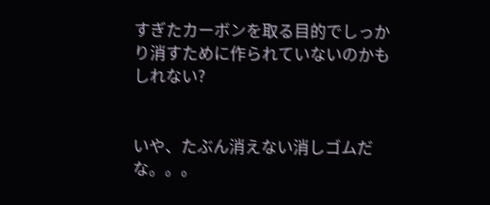すぎたカーボンを取る目的でしっかり消すために作られていないのかもしれない?


いや、たぶん消えない消しゴムだな。。。